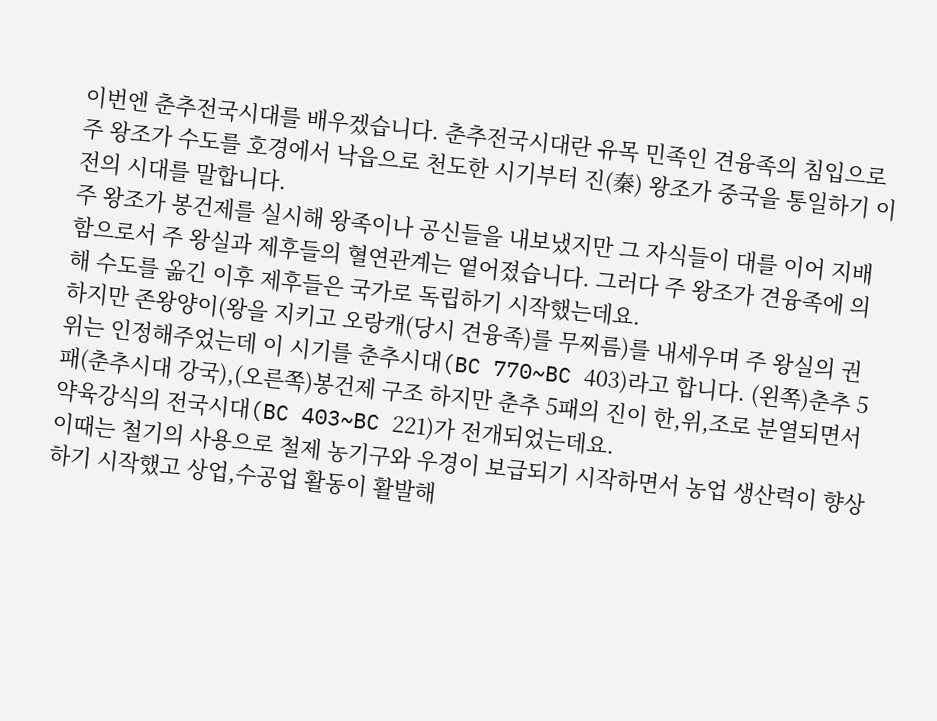이번엔 춘추전국시대를 배우겠습니다. 춘추전국시대란 유목 민족인 견융족의 침입으로 주 왕조가 수도를 호경에서 낙읍으로 천도한 시기부터 진(秦) 왕조가 중국을 통일하기 이전의 시대를 말합니다.
주 왕조가 봉건제를 실시해 왕족이나 공신들을 내보냈지만 그 자식들이 대를 이어 지배함으로서 주 왕실과 제후들의 혈연관계는 옅어졌습니다. 그러다 주 왕조가 견융족에 의해 수도를 옮긴 이후 제후들은 국가로 독립하기 시작했는데요.
하지만 존왕양이(왕을 지키고 오랑캐(당시 견융족)를 무찌름)를 내세우며 주 왕실의 권위는 인정해주었는데 이 시기를 춘추시대(BC 770~BC 403)라고 합니다. (왼쪽)춘추 5패(춘추시대 강국),(오른쪽)봉건제 구조 하지만 춘추 5패의 진이 한,위,조로 분열되면서 약육강식의 전국시대(BC 403~BC 221)가 전개되었는데요.
이때는 철기의 사용으로 철제 농기구와 우경이 보급되기 시작하면서 농업 생산력이 향상하기 시작했고 상업,수공업 활동이 활발해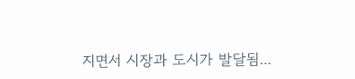지면서 시장과 도시가 발달됨...